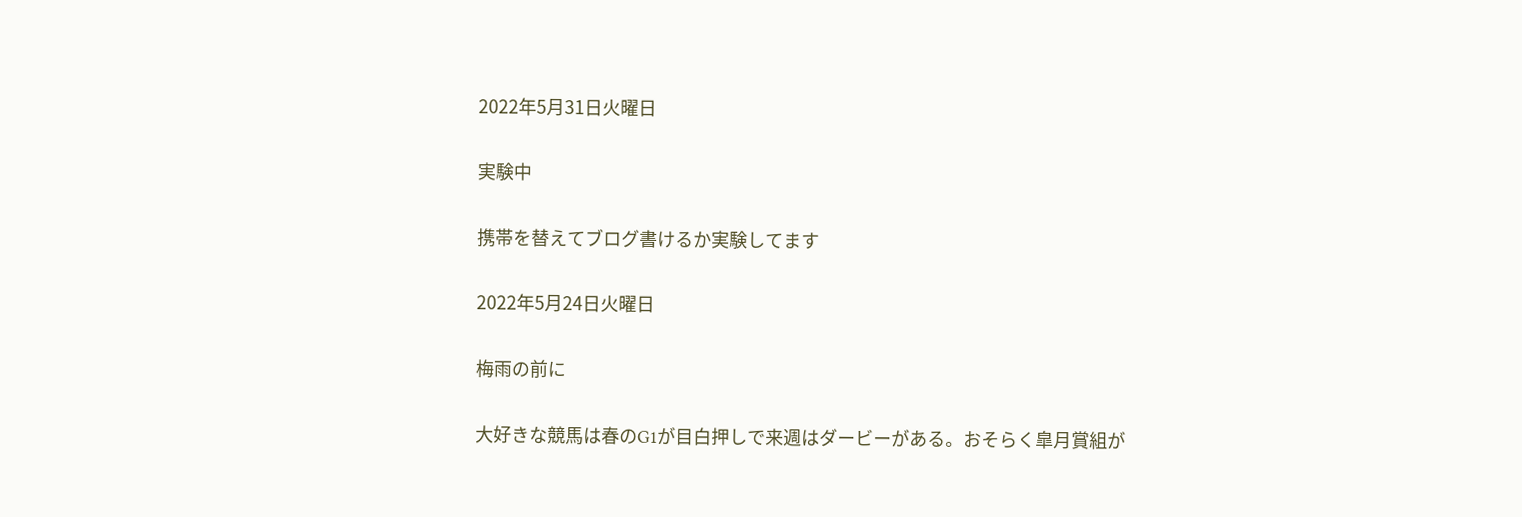2022年5月31日火曜日

実験中

携帯を替えてブログ書けるか実験してます

2022年5月24日火曜日

梅雨の前に

大好きな競馬は春のG1が目白押しで来週はダービーがある。おそらく皐月賞組が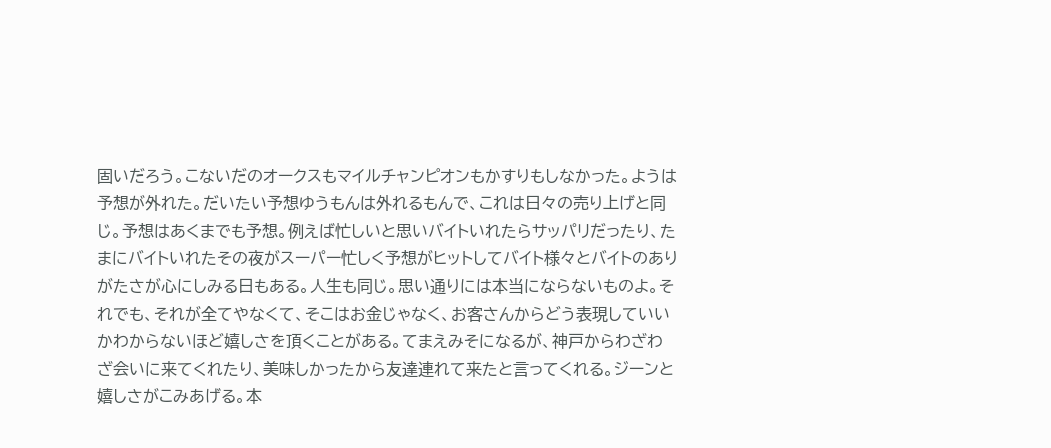固いだろう。こないだのオークスもマイルチャンピオンもかすりもしなかった。ようは予想が外れた。だいたい予想ゆうもんは外れるもんで、これは日々の売り上げと同じ。予想はあくまでも予想。例えば忙しいと思いバイトいれたらサッパリだったり、たまにバイトいれたその夜がスーパー忙しく予想がヒットしてバイト様々とバイトのありがたさが心にしみる日もある。人生も同じ。思い通りには本当にならないものよ。それでも、それが全てやなくて、そこはお金じゃなく、お客さんからどう表現していいかわからないほど嬉しさを頂くことがある。てまえみそになるが、神戸からわざわざ会いに来てくれたり、美味しかったから友達連れて来たと言ってくれる。ジーンと嬉しさがこみあげる。本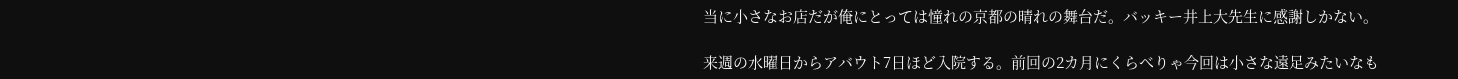当に小さなお店だが俺にとっては憧れの京都の晴れの舞台だ。バッキー井上大先生に感謝しかない。

来週の水曜日からアバウト7日ほど入院する。前回の2カ月にくらべりゃ今回は小さな遠足みたいなも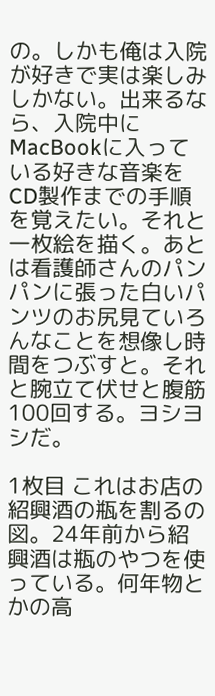の。しかも俺は入院が好きで実は楽しみしかない。出来るなら、入院中にMacBookに入っている好きな音楽をCD製作までの手順を覚えたい。それと一枚絵を描く。あとは看護師さんのパンパンに張った白いパンツのお尻見ていろんなことを想像し時間をつぶすと。それと腕立て伏せと腹筋100回する。ヨシヨシだ。

1枚目 これはお店の紹興酒の瓶を割るの図。24年前から紹興酒は瓶のやつを使っている。何年物とかの高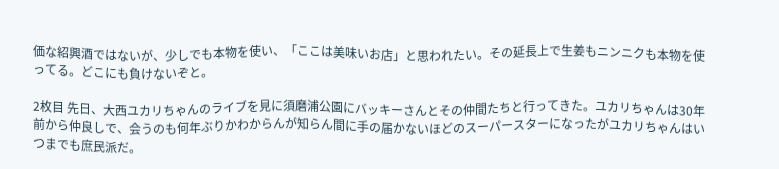価な紹興酒ではないが、少しでも本物を使い、「ここは美味いお店」と思われたい。その延長上で生姜もニンニクも本物を使ってる。どこにも負けないぞと。

2枚目 先日、大西ユカリちゃんのライブを見に須磨浦公園にバッキーさんとその仲間たちと行ってきた。ユカリちゃんは30年前から仲良しで、会うのも何年ぶりかわからんが知らん間に手の届かないほどのスーパースターになったがユカリちゃんはいつまでも庶民派だ。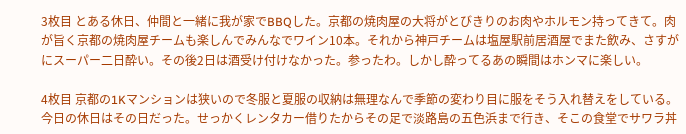3枚目 とある休日、仲間と一緒に我が家でBBQした。京都の焼肉屋の大将がとびきりのお肉やホルモン持ってきて。肉が旨く京都の焼肉屋チームも楽しんでみんなでワイン10本。それから神戸チームは塩屋駅前居酒屋でまた飲み、さすがにスーパー二日酔い。その後2日は酒受け付けなかった。参ったわ。しかし酔ってるあの瞬間はホンマに楽しい。

4枚目 京都の1Kマンションは狭いので冬服と夏服の収納は無理なんで季節の変わり目に服をそう入れ替えをしている。今日の休日はその日だった。せっかくレンタカー借りたからその足で淡路島の五色浜まで行き、そこの食堂でサワラ丼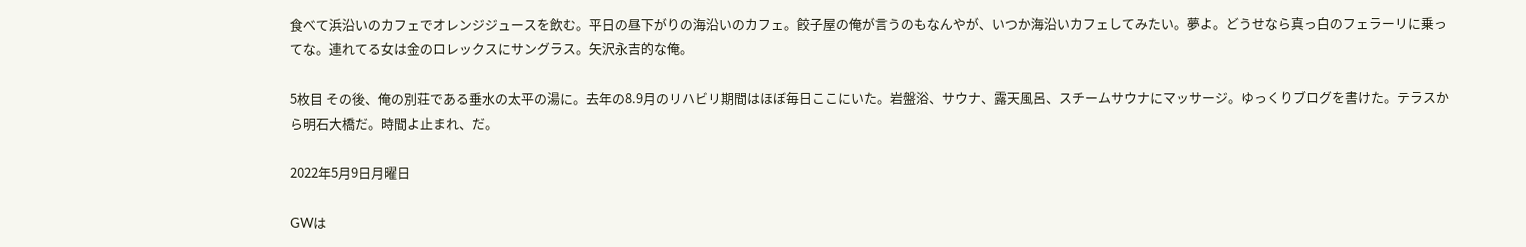食べて浜沿いのカフェでオレンジジュースを飲む。平日の昼下がりの海沿いのカフェ。餃子屋の俺が言うのもなんやが、いつか海沿いカフェしてみたい。夢よ。どうせなら真っ白のフェラーリに乗ってな。連れてる女は金のロレックスにサングラス。矢沢永吉的な俺。

5枚目 その後、俺の別荘である垂水の太平の湯に。去年の8.9月のリハビリ期間はほぼ毎日ここにいた。岩盤浴、サウナ、露天風呂、スチームサウナにマッサージ。ゆっくりブログを書けた。テラスから明石大橋だ。時間よ止まれ、だ。

2022年5月9日月曜日

GWは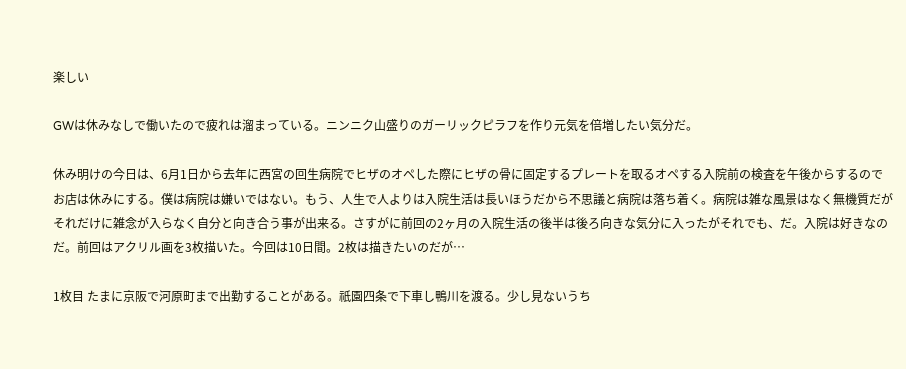楽しい

GWは休みなしで働いたので疲れは溜まっている。ニンニク山盛りのガーリックピラフを作り元気を倍増したい気分だ。

休み明けの今日は、6月1日から去年に西宮の回生病院でヒザのオペした際にヒザの骨に固定するプレートを取るオペする入院前の検査を午後からするのでお店は休みにする。僕は病院は嫌いではない。もう、人生で人よりは入院生活は長いほうだから不思議と病院は落ち着く。病院は雑な風景はなく無機質だがそれだけに雑念が入らなく自分と向き合う事が出来る。さすがに前回の2ヶ月の入院生活の後半は後ろ向きな気分に入ったがそれでも、だ。入院は好きなのだ。前回はアクリル画を3枚描いた。今回は10日間。2枚は描きたいのだが…

1枚目 たまに京阪で河原町まで出勤することがある。祇園四条で下車し鴨川を渡る。少し見ないうち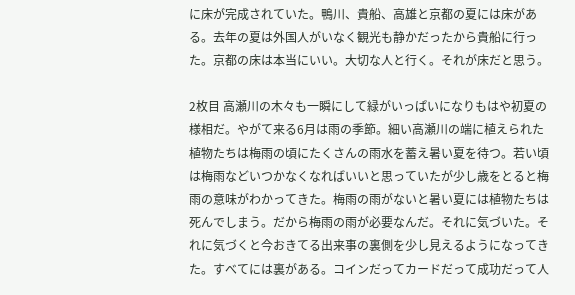に床が完成されていた。鴨川、貴船、高雄と京都の夏には床がある。去年の夏は外国人がいなく観光も静かだったから貴船に行った。京都の床は本当にいい。大切な人と行く。それが床だと思う。

2枚目 高瀬川の木々も一瞬にして緑がいっぱいになりもはや初夏の様相だ。やがて来る6月は雨の季節。細い高瀬川の端に植えられた植物たちは梅雨の頃にたくさんの雨水を蓄え暑い夏を待つ。若い頃は梅雨などいつかなくなればいいと思っていたが少し歳をとると梅雨の意味がわかってきた。梅雨の雨がないと暑い夏には植物たちは死んでしまう。だから梅雨の雨が必要なんだ。それに気づいた。それに気づくと今おきてる出来事の裏側を少し見えるようになってきた。すべてには裏がある。コインだってカードだって成功だって人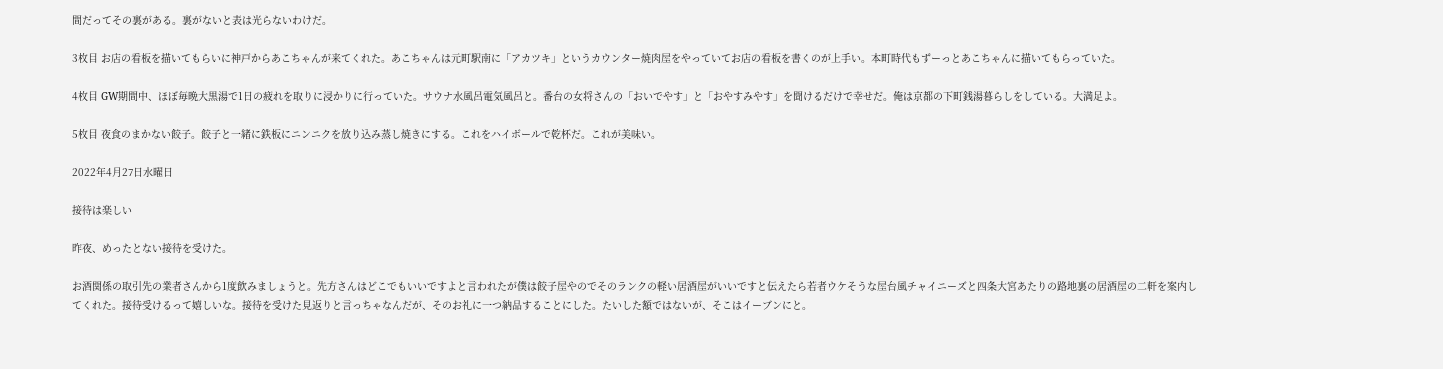間だってその裏がある。裏がないと表は光らないわけだ。

3枚目 お店の看板を描いてもらいに神戸からあこちゃんが来てくれた。あこちゃんは元町駅南に「アカツキ」というカウンター焼肉屋をやっていてお店の看板を書くのが上手い。本町時代もずーっとあこちゃんに描いてもらっていた。

4枚目 GW期間中、ほぼ毎晩大黒湯で1日の疲れを取りに浸かりに行っていた。サウナ水風呂電気風呂と。番台の女将さんの「おいでやす」と「おやすみやす」を聞けるだけで幸せだ。俺は京都の下町銭湯暮らしをしている。大満足よ。

5枚目 夜食のまかない餃子。餃子と一緒に鉄板にニンニクを放り込み蒸し焼きにする。これをハイボールで乾杯だ。これが美味い。

2022年4月27日水曜日

接待は楽しい

昨夜、めったとない接待を受けた。

お酒関係の取引先の業者さんから1度飲みましょうと。先方さんはどこでもいいですよと言われたが僕は餃子屋やのでそのランクの軽い居酒屋がいいですと伝えたら若者ウケそうな屋台風チャイニーズと四条大宮あたりの路地裏の居酒屋の二軒を案内してくれた。接待受けるって嬉しいな。接待を受けた見返りと言っちゃなんだが、そのお礼に一つ納品することにした。たいした額ではないが、そこはイーブンにと。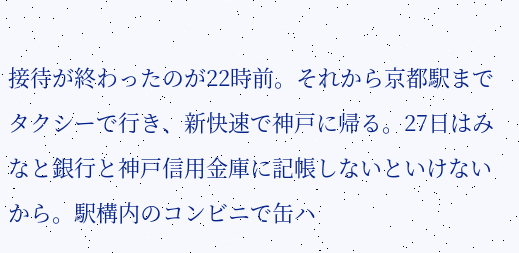接待が終わったのが22時前。それから京都駅までタクシーで行き、新快速で神戸に帰る。27日はみなと銀行と神戸信用金庫に記帳しないといけないから。駅構内のコンビニで缶ハ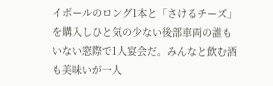イボールのロング1本と「さけるチーズ」を購入しひと気の少ない後部車両の誰もいない窓際で1人宴会だ。みんなと飲む酒も美味いが一人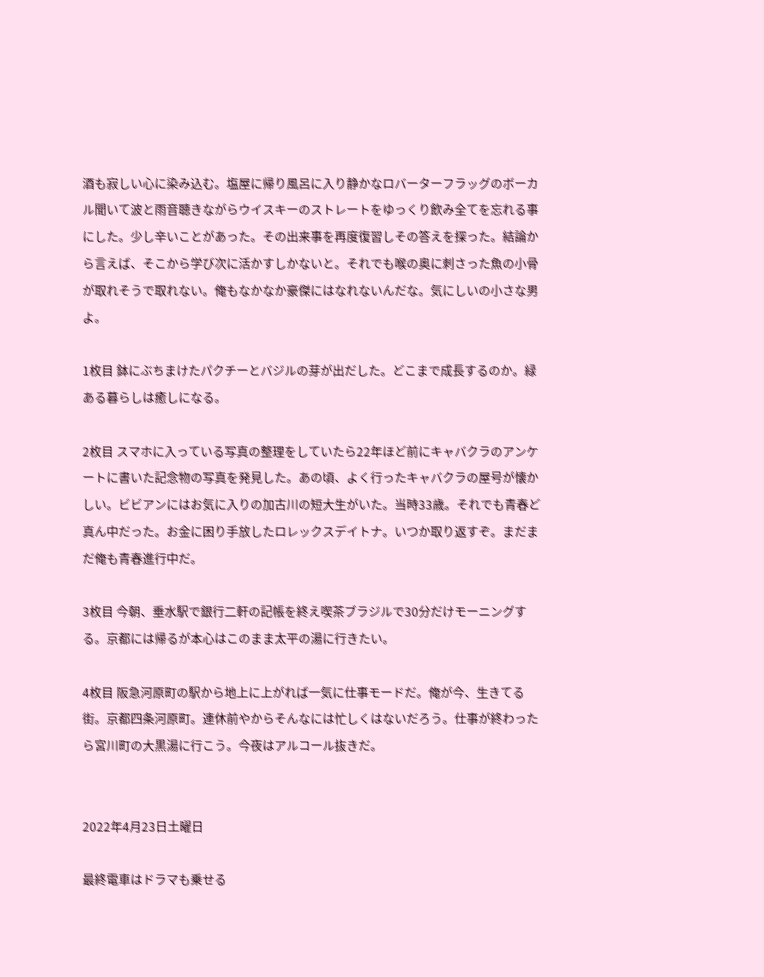酒も寂しい心に染み込む。塩屋に帰り風呂に入り静かなロバーターフラッグのボーカル聞いて波と雨音聴きながらウイスキーのストレートをゆっくり飲み全てを忘れる事にした。少し辛いことがあった。その出来事を再度復習しその答えを探った。結論から言えば、そこから学び次に活かすしかないと。それでも喉の奥に刺さった魚の小骨が取れそうで取れない。俺もなかなか豪傑にはなれないんだな。気にしいの小さな男よ。

1枚目 鉢にぶちまけたパクチーとバジルの芽が出だした。どこまで成長するのか。緑ある暮らしは癒しになる。

2枚目 スマホに入っている写真の整理をしていたら22年ほど前にキャバクラのアンケートに書いた記念物の写真を発見した。あの頃、よく行ったキャバクラの屋号が懐かしい。ビビアンにはお気に入りの加古川の短大生がいた。当時33歳。それでも青春ど真ん中だった。お金に困り手放したロレックスデイトナ。いつか取り返すぞ。まだまだ俺も青春進行中だ。

3枚目 今朝、垂水駅で銀行二軒の記帳を終え喫茶ブラジルで30分だけモーニングする。京都には帰るが本心はこのまま太平の湯に行きたい。

4枚目 阪急河原町の駅から地上に上がれば一気に仕事モードだ。俺が今、生きてる街。京都四条河原町。連休前やからそんなには忙しくはないだろう。仕事が終わったら宮川町の大黒湯に行こう。今夜はアルコール抜きだ。


2022年4月23日土曜日

最終電車はドラマも乗せる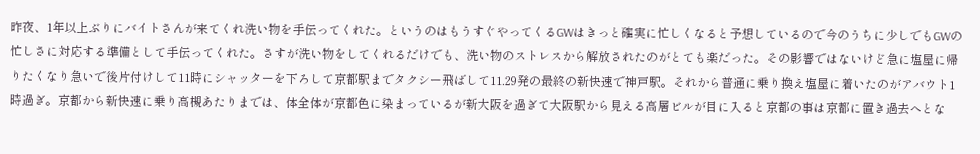昨夜、1年以上ぶりにバイトさんが来てくれ洗い物を手伝ってくれた。というのはもうすぐやってくるGWはきっと確実に忙しくなると予想しているので今のうちに少しでもGWの忙しさに対応する準備として手伝ってくれた。さすが洗い物をしてくれるだけでも、洗い物のストレスから解放されたのがとても楽だった。その影響ではないけど急に塩屋に帰りたくなり急いで後片付けして11時にシャッターを下ろして京都駅までタクシー飛ばして11.29発の最終の新快速で神戸駅。それから普通に乗り換え塩屋に着いたのがアバウト1時過ぎ。京都から新快速に乗り高槻あたりまでは、体全体が京都色に染まっているが新大阪を過ぎて大阪駅から見える高層ビルが目に入ると京都の事は京都に置き過去へとな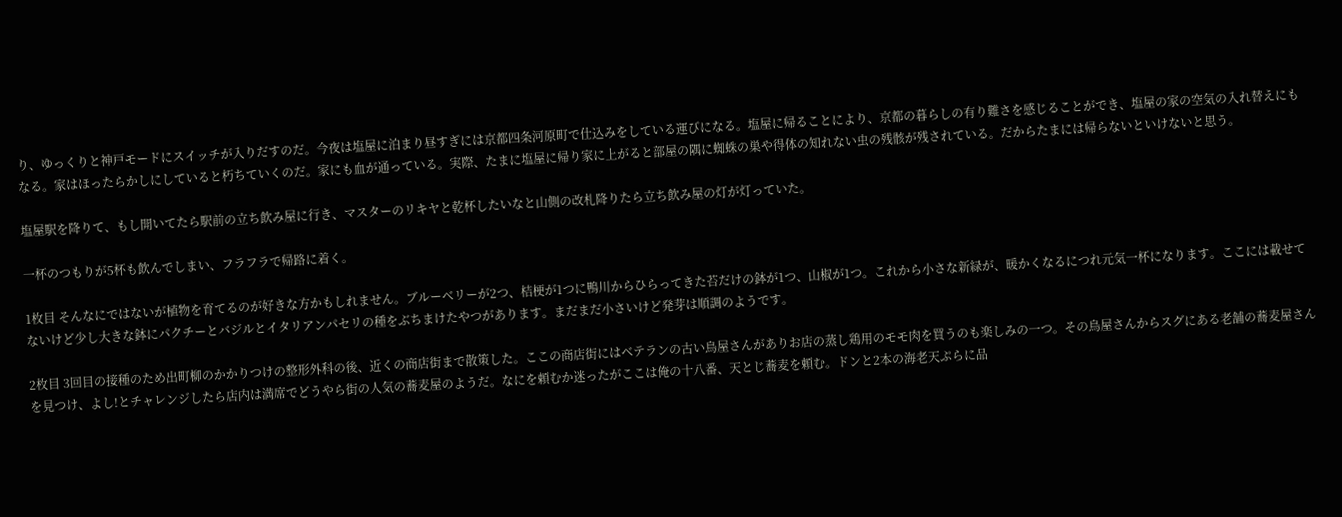り、ゆっくりと神戸モードにスイッチが入りだすのだ。今夜は塩屋に泊まり昼すぎには京都四条河原町で仕込みをしている運びになる。塩屋に帰ることにより、京都の暮らしの有り難さを感じることができ、塩屋の家の空気の入れ替えにもなる。家はほったらかしにしていると朽ちていくのだ。家にも血が通っている。実際、たまに塩屋に帰り家に上がると部屋の隅に蜘蛛の巣や得体の知れない虫の残骸が残されている。だからたまには帰らないといけないと思う。

塩屋駅を降りて、もし開いてたら駅前の立ち飲み屋に行き、マスターのリキヤと乾杯したいなと山側の改札降りたら立ち飲み屋の灯が灯っていた。

一杯のつもりが5杯も飲んでしまい、フラフラで帰路に着く。

1枚目 そんなにではないが植物を育てるのが好きな方かもしれません。ブルーベリーが2つ、桔梗が1つに鴨川からひらってきた苔だけの鉢が1つ、山椒が1つ。これから小さな新緑が、暖かくなるにつれ元気一杯になります。ここには載せてないけど少し大きな鉢にパクチーとバジルとイタリアンパセリの種をぶちまけたやつがあります。まだまだ小さいけど発芽は順調のようです。

2枚目 3回目の接種のため出町柳のかかりつけの整形外科の後、近くの商店街まで散策した。ここの商店街にはベテランの古い鳥屋さんがありお店の蒸し鶏用のモモ肉を買うのも楽しみの一つ。その鳥屋さんからスグにある老舗の蕎麦屋さんを見つけ、よし!とチャレンジしたら店内は満席でどうやら街の人気の蕎麦屋のようだ。なにを頼むか迷ったがここは俺の十八番、天とじ蕎麦を頼む。ドンと2本の海老天ぷらに品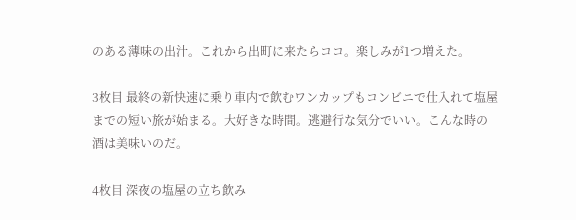のある薄味の出汁。これから出町に来たらココ。楽しみが1つ増えた。

3枚目 最終の新快速に乗り車内で飲むワンカップもコンビニで仕入れて塩屋までの短い旅が始まる。大好きな時間。逃避行な気分でいい。こんな時の酒は美味いのだ。

4枚目 深夜の塩屋の立ち飲み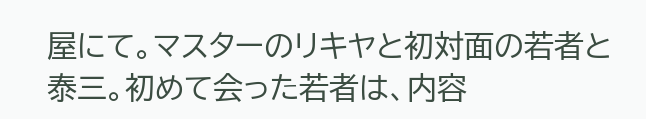屋にて。マスターのリキヤと初対面の若者と泰三。初めて会った若者は、内容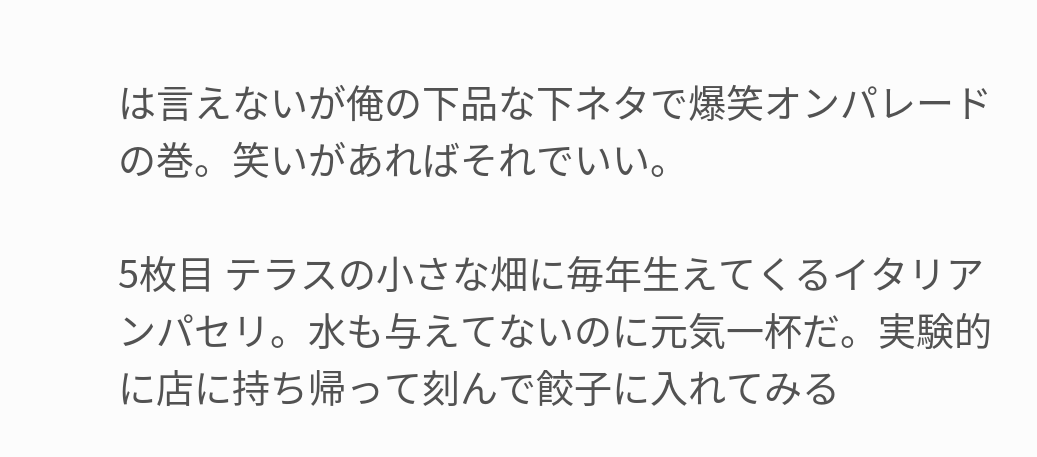は言えないが俺の下品な下ネタで爆笑オンパレードの巻。笑いがあればそれでいい。

5枚目 テラスの小さな畑に毎年生えてくるイタリアンパセリ。水も与えてないのに元気一杯だ。実験的に店に持ち帰って刻んで餃子に入れてみる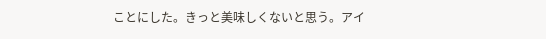ことにした。きっと美味しくないと思う。アイ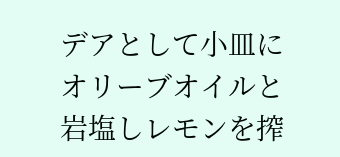デアとして小皿にオリーブオイルと岩塩しレモンを搾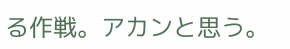る作戦。アカンと思う。